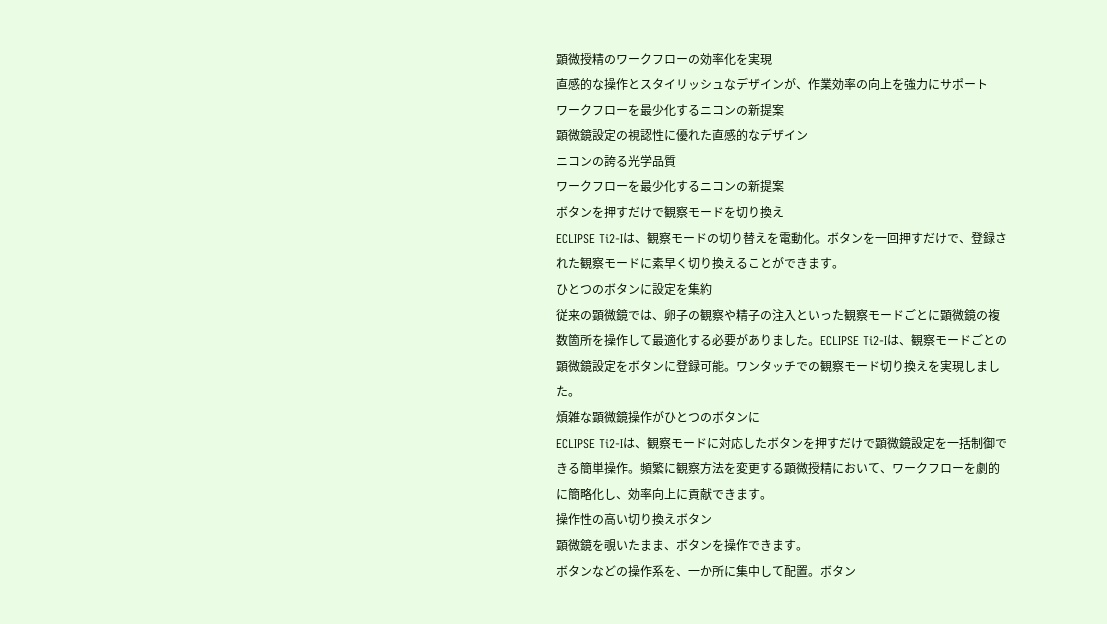顕微授精のワークフローの効率化を実現
直感的な操作とスタイリッシュなデザインが、作業効率の向上を強⼒にサポート
ワークフローを最少化するニコンの新提案
顕微鏡設定の視認性に優れた直感的なデザイン
ニコンの誇る光学品質
ワークフローを最少化するニコンの新提案
ボタンを押すだけで観察モードを切り換え
ECLIPSE Ti2-Iは、観察モードの切り替えを電動化。ボタンを⼀回押すだけで、登録された観察モードに素早く切り換えることができます。
ひとつのボタンに設定を集約
従来の顕微鏡では、卵⼦の観察や精⼦の注⼊といった観察モードごとに顕微鏡の複数箇所を操作して最適化する必要がありました。ECLIPSE Ti2-Iは、観察モードごとの顕微鏡設定をボタンに登録可能。ワンタッチでの観察モード切り換えを実現しました。
煩雑な顕微鏡操作がひとつのボタンに
ECLIPSE Ti2-Iは、観察モードに対応したボタンを押すだけで顕微鏡設定を⼀括制御できる簡単操作。頻繁に観察⽅法を変更する顕微授精において、ワークフローを劇的に簡略化し、効率向上に貢献できます。
操作性の⾼い切り換えボタン
顕微鏡を覗いたまま、ボタンを操作できます。
ボタンなどの操作系を、⼀か所に集中して配置。ボタン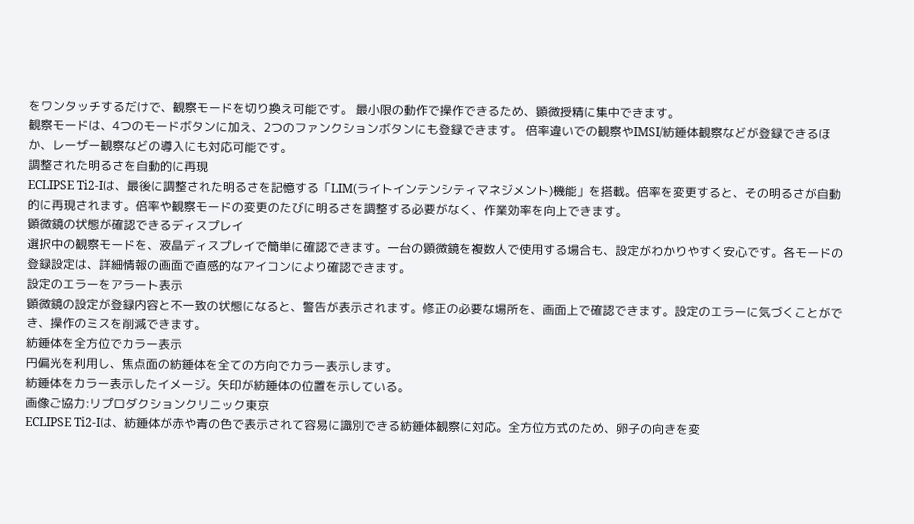をワンタッチするだけで、観察モードを切り換え可能です。 最⼩限の動作で操作できるため、顕微授精に集中できます。
観察モードは、4つのモードボタンに加え、2つのファンクションボタンにも登録できます。 倍率違いでの観察やIMSI/紡錘体観察などが登録できるほか、レーザー観察などの導⼊にも対応可能です。
調整された明るさを⾃動的に再現
ECLIPSE Ti2-Iは、最後に調整された明るさを記憶する「LIM(ライトインテンシティマネジメント)機能」を搭載。倍率を変更すると、その明るさが⾃動的に再現されます。倍率や観察モードの変更のたびに明るさを調整する必要がなく、作業効率を向上できます。
顕微鏡の状態が確認できるディスプレイ
選択中の観察モードを、液晶ディスプレイで簡単に確認できます。⼀台の顕微鏡を複数⼈で使⽤する場合も、設定がわかりやすく安⼼です。各モードの登録設定は、詳細情報の画⾯で直感的なアイコンにより確認できます。
設定のエラーをアラート表⽰
顕微鏡の設定が登録内容と不⼀致の状態になると、警告が表⽰されます。修正の必要な場所を、画⾯上で確認できます。設定のエラーに気づくことができ、操作のミスを削減できます。
紡錘体を全⽅位でカラー表⽰
円偏光を利⽤し、焦点⾯の紡錘体を全ての⽅向でカラー表⽰します。
紡錘体をカラー表示したイメージ。矢印が紡錘体の位置を示している。
画像ご協力:リプロダクションクリニック東京
ECLIPSE Ti2-Iは、紡錘体が⾚や⻘の⾊で表⽰されて容易に識別できる紡錘体観察に対応。全⽅位⽅式のため、卵⼦の向きを変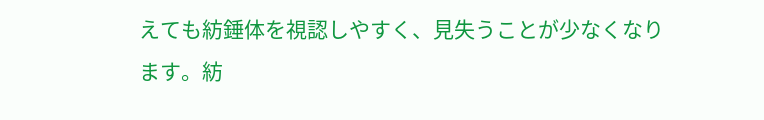えても紡錘体を視認しやすく、⾒失うことが少なくなります。紡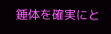錘体を確実にと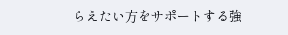らえたい⽅をサポートする強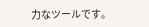⼒なツールです。